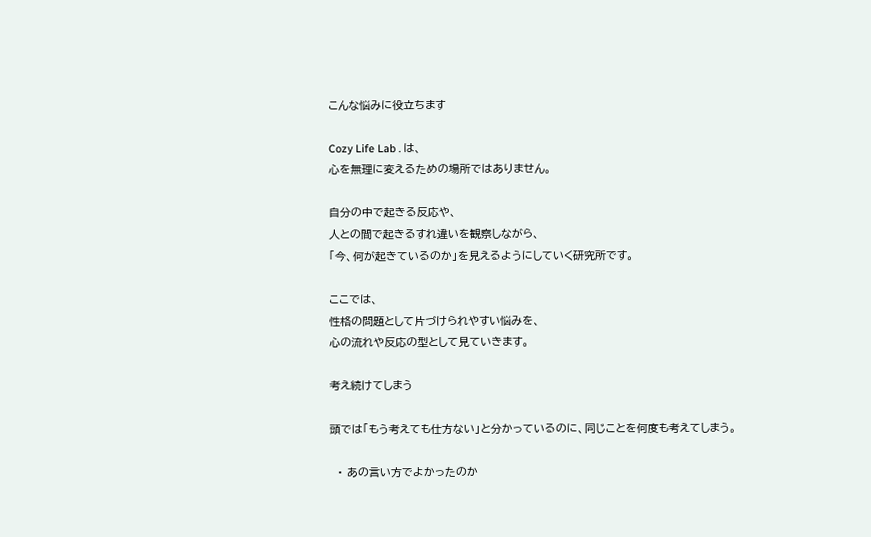こんな悩みに役立ちます

Cozy Life Lab . は、
心を無理に変えるための場所ではありません。

自分の中で起きる反応や、
人との間で起きるすれ違いを観察しながら、
「今、何が起きているのか」を見えるようにしていく研究所です。

ここでは、
性格の問題として片づけられやすい悩みを、
心の流れや反応の型として見ていきます。

考え続けてしまう

頭では「もう考えても仕方ない」と分かっているのに、同じことを何度も考えてしまう。

  • あの言い方でよかったのか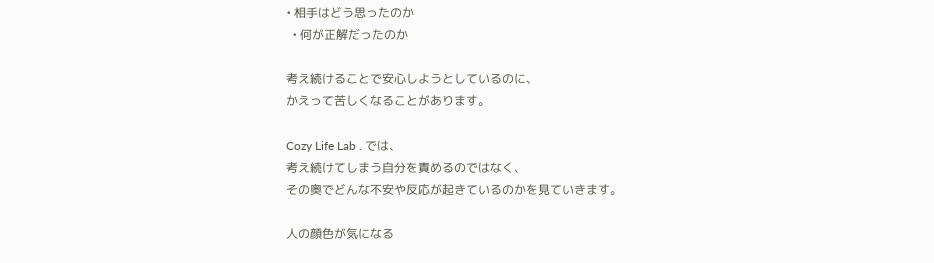• 相手はどう思ったのか
  • 何が正解だったのか

考え続けることで安心しようとしているのに、
かえって苦しくなることがあります。

Cozy Life Lab . では、
考え続けてしまう自分を責めるのではなく、
その奥でどんな不安や反応が起きているのかを見ていきます。

人の顔色が気になる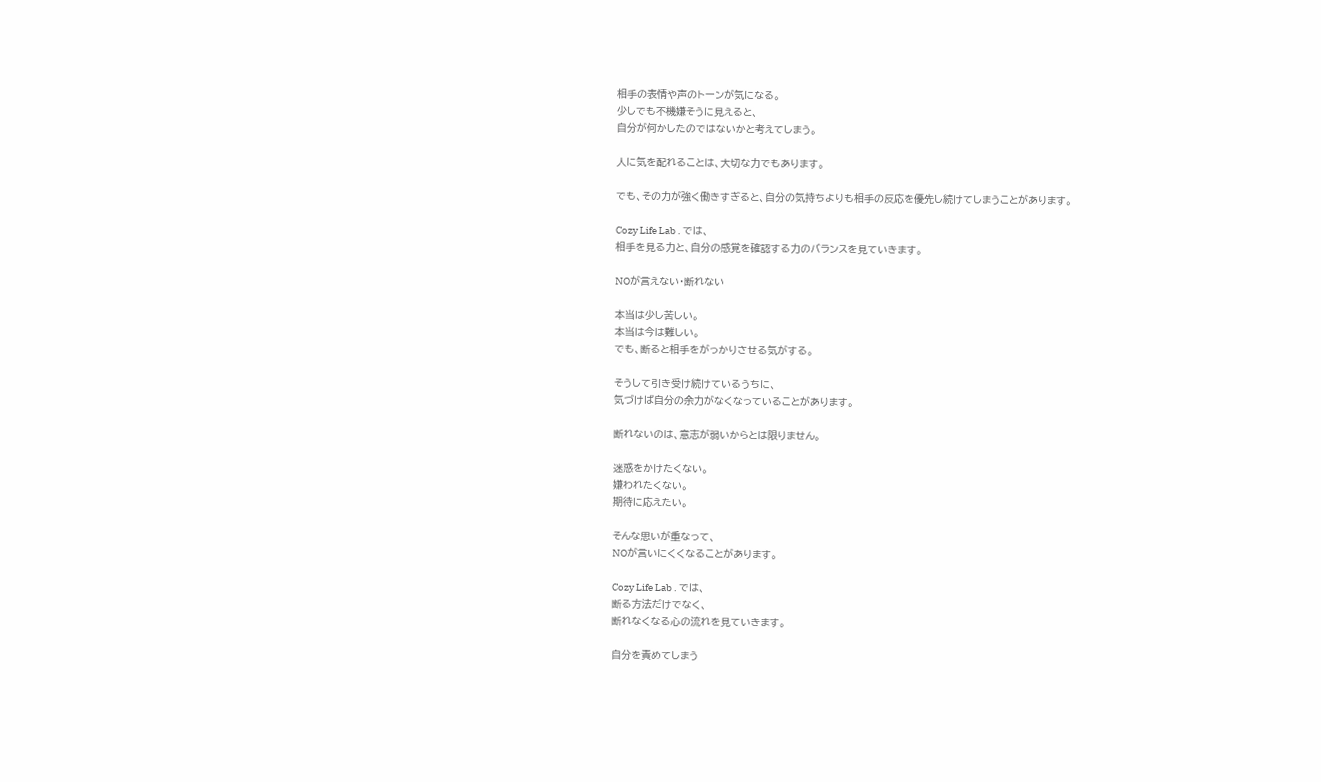相手の表情や声のトーンが気になる。
少しでも不機嫌そうに見えると、
自分が何かしたのではないかと考えてしまう。

人に気を配れることは、大切な力でもあります。

でも、その力が強く働きすぎると、自分の気持ちよりも相手の反応を優先し続けてしまうことがあります。

Cozy Life Lab . では、
相手を見る力と、自分の感覚を確認する力のバランスを見ていきます。

NOが言えない・断れない

本当は少し苦しい。
本当は今は難しい。
でも、断ると相手をがっかりさせる気がする。

そうして引き受け続けているうちに、
気づけば自分の余力がなくなっていることがあります。

断れないのは、意志が弱いからとは限りません。

迷惑をかけたくない。
嫌われたくない。
期待に応えたい。

そんな思いが重なって、
NOが言いにくくなることがあります。

Cozy Life Lab . では、
断る方法だけでなく、
断れなくなる心の流れを見ていきます。

自分を責めてしまう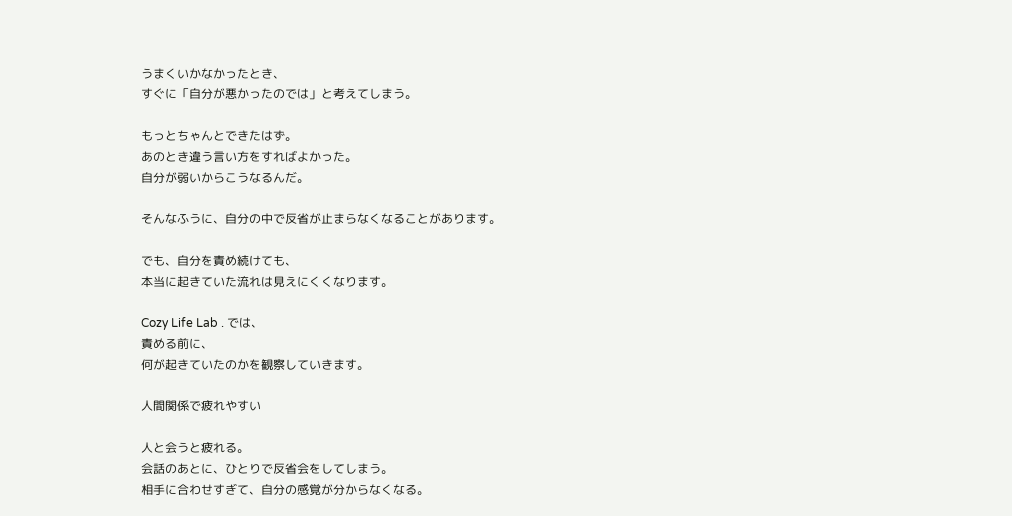うまくいかなかったとき、
すぐに「自分が悪かったのでは」と考えてしまう。

もっとちゃんとできたはず。
あのとき違う言い方をすればよかった。
自分が弱いからこうなるんだ。

そんなふうに、自分の中で反省が止まらなくなることがあります。

でも、自分を責め続けても、
本当に起きていた流れは見えにくくなります。

Cozy Life Lab . では、
責める前に、
何が起きていたのかを観察していきます。

人間関係で疲れやすい

人と会うと疲れる。
会話のあとに、ひとりで反省会をしてしまう。
相手に合わせすぎて、自分の感覚が分からなくなる。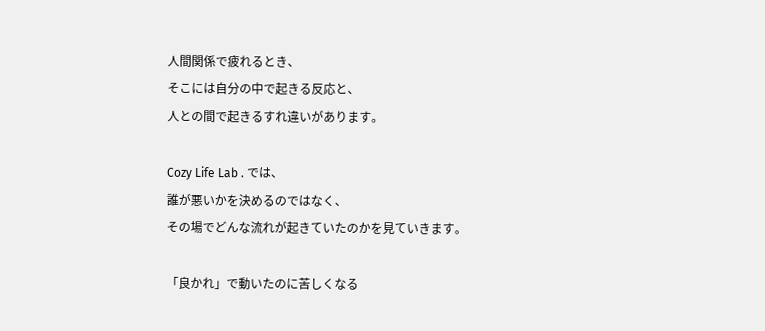人間関係で疲れるとき、
そこには自分の中で起きる反応と、
人との間で起きるすれ違いがあります。

Cozy Life Lab . では、
誰が悪いかを決めるのではなく、
その場でどんな流れが起きていたのかを見ていきます。

「良かれ」で動いたのに苦しくなる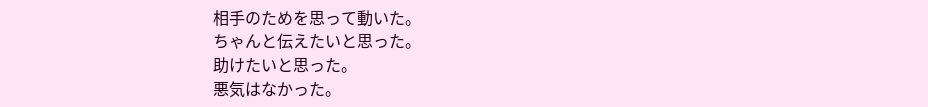相手のためを思って動いた。
ちゃんと伝えたいと思った。
助けたいと思った。
悪気はなかった。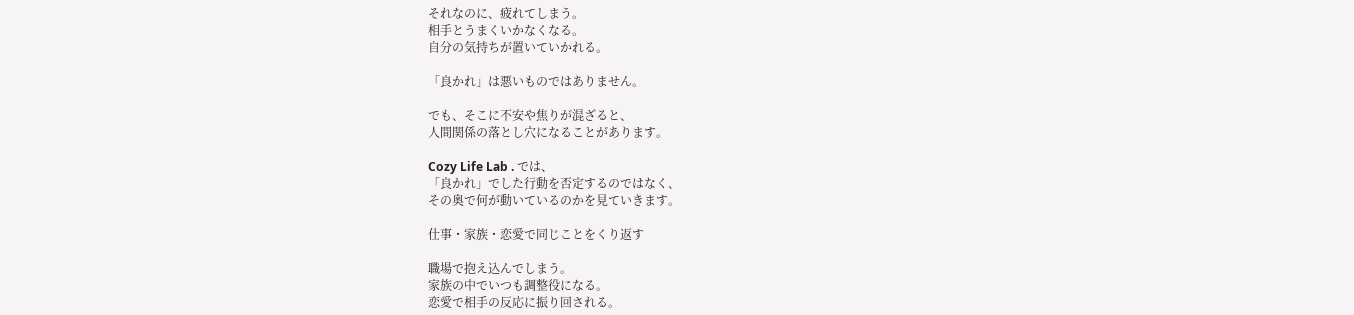それなのに、疲れてしまう。
相手とうまくいかなくなる。
自分の気持ちが置いていかれる。

「良かれ」は悪いものではありません。

でも、そこに不安や焦りが混ざると、
人間関係の落とし穴になることがあります。

Cozy Life Lab . では、
「良かれ」でした行動を否定するのではなく、
その奥で何が動いているのかを見ていきます。

仕事・家族・恋愛で同じことをくり返す

職場で抱え込んでしまう。
家族の中でいつも調整役になる。
恋愛で相手の反応に振り回される。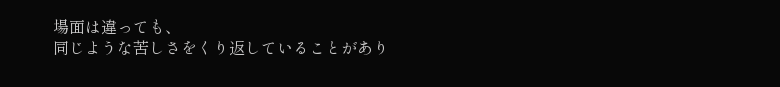場面は違っても、
同じような苦しさをくり返していることがあり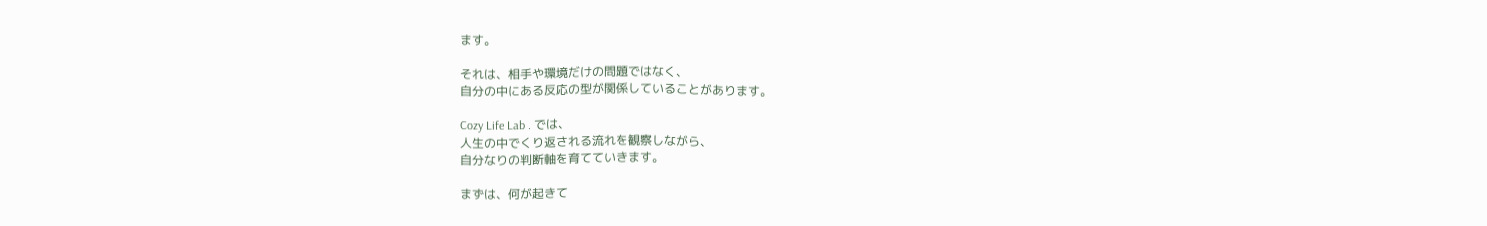ます。

それは、相手や環境だけの問題ではなく、
自分の中にある反応の型が関係していることがあります。

Cozy Life Lab . では、
人生の中でくり返される流れを観察しながら、
自分なりの判断軸を育てていきます。

まずは、何が起きて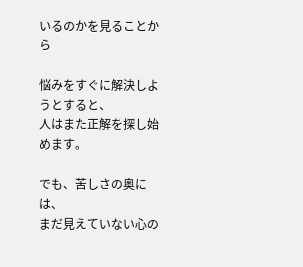いるのかを見ることから

悩みをすぐに解決しようとすると、
人はまた正解を探し始めます。

でも、苦しさの奥には、
まだ見えていない心の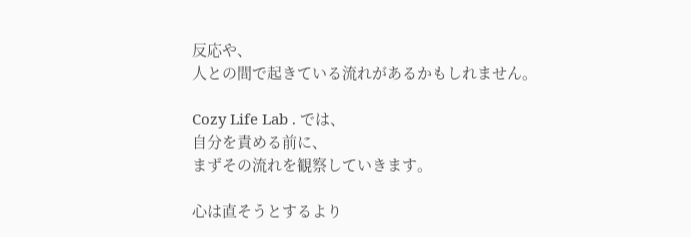反応や、
人との間で起きている流れがあるかもしれません。

Cozy Life Lab . では、
自分を責める前に、
まずその流れを観察していきます。

心は直そうとするより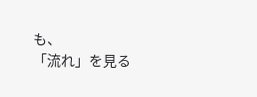も、
「流れ」を見る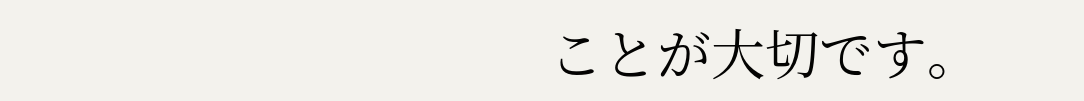ことが大切です。